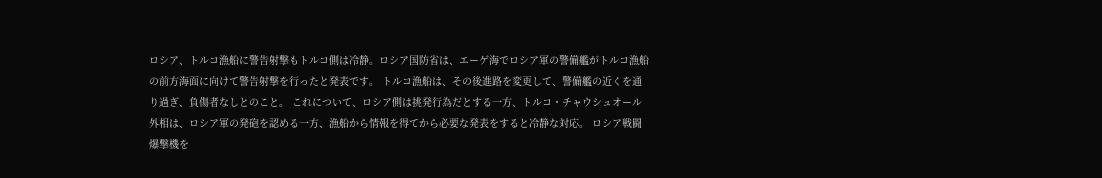ロシア、トルコ漁船に警告射撃もトルコ側は冷静。ロシア国防省は、エーゲ海でロシア軍の警備艦がトルコ漁船の前方海面に向けて警告射撃を行ったと発表です。 トルコ漁船は、その後進路を変更して、警備艦の近くを通り過ぎ、負傷者なしとのこと。 これについて、ロシア側は挑発行為だとする一方、トルコ・チャウシュオール外相は、ロシア軍の発砲を認める一方、漁船から情報を得てから必要な発表をすると冷静な対応。 ロシア戦闘爆撃機を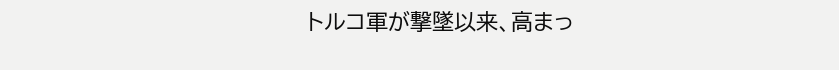トルコ軍が撃墜以来、高まっ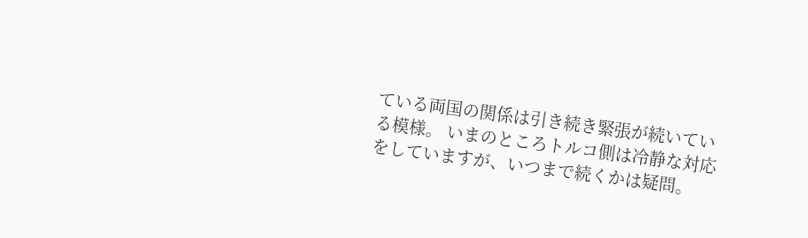ている両国の関係は引き続き緊張が続いている模様。 いまのところトルコ側は冷静な対応をしていますが、いつまで続くかは疑問。